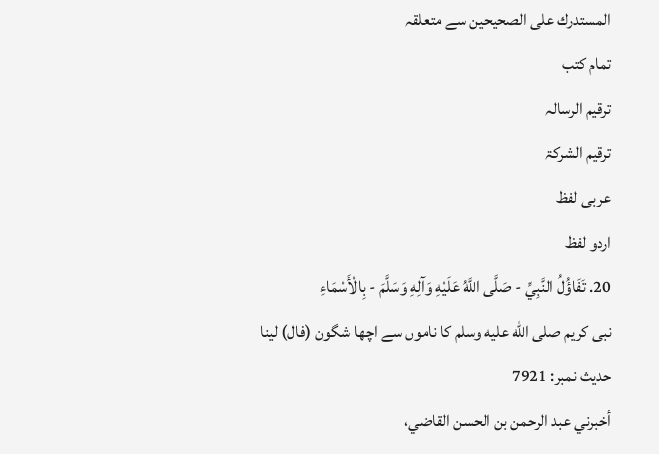المستدرك على الصحيحين سے متعلقہ
تمام کتب
ترقیم الرسالہ
ترقيم الشرکۃ
عربی لفظ
اردو لفظ
20. تَفَاؤُلُ النَّبِيِّ - صَلَّى اللَّهُ عَلَيْهِ وَآلِهِ وَسَلَّمَ - بِالْأَسْمَاءِ
نبی کریم صلى الله عليه وسلم کا ناموں سے اچھا شگون (فال) لینا
حدیث نمبر: 7921
أخبرني عبد الرحمن بن الحسن القاضي،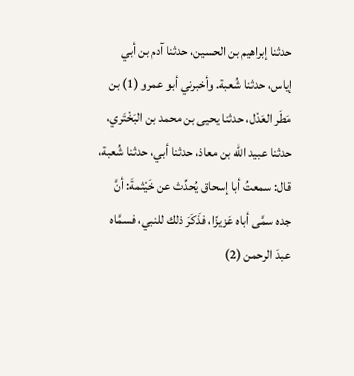حدثنا إبراهيم بن الحسين، حدثنا آدم بن أبي إياس، حدثنا شُعبة. وأخبرني أبو عمرو (1) بن مَطَر العَدْل، حدثنا يحيى بن محمد بن البَخْتَري، حدثنا عبيد الله بن معاذ، حدثنا أبي، حدثنا شُعبة، قال: سمعتُ أبا إسحاق يُحدِّث عن خَيْثمةَ: أنَّ جده سمَّى أباه عَزيزًا، فذَكَرَ ذلك للنبي، فسمَّاه عبدَ الرحمن (2)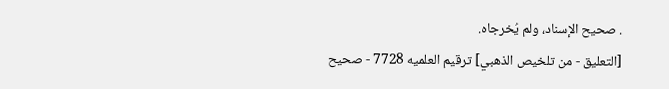. صحيح الإسناد، ولم يُخرجاه.
[التعليق - من تلخيص الذهبي] ترقيم العلميه 7728 - صحيح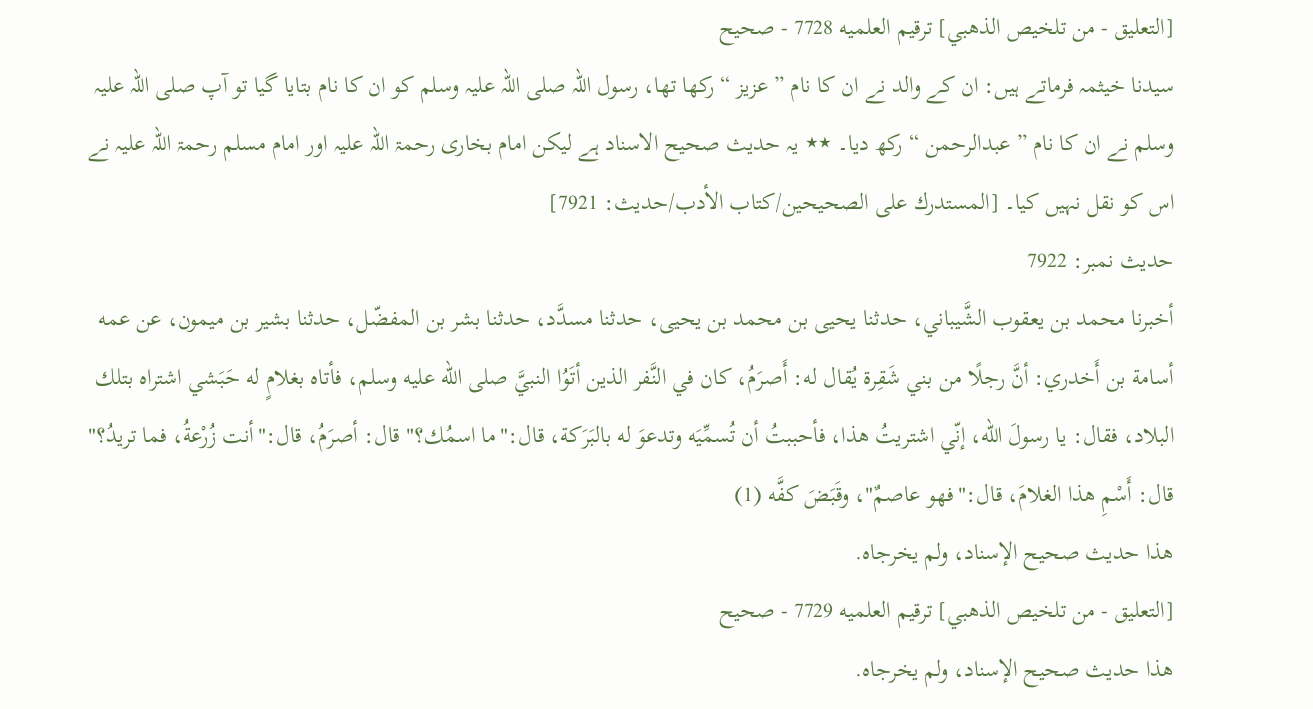[التعليق - من تلخيص الذهبي] ترقيم العلميه 7728 - صحيح
سیدنا خیثمہ فرماتے ہیں: ان کے والد نے ان کا نام ” عزیز “ رکھا تھا، رسول اللہ صلی اللہ علیہ وسلم کو ان کا نام بتایا گیا تو آپ صلی اللہ علیہ وسلم نے ان کا نام ” عبدالرحمن “ رکھ دیا۔ ٭٭ یہ حدیث صحیح الاسناد ہے لیکن امام بخاری رحمۃ اللہ علیہ اور امام مسلم رحمۃ اللہ علیہ نے اس کو نقل نہیں کیا۔ [المستدرك على الصحيحين/كتاب الأدب/حدیث: 7921]
حدیث نمبر: 7922
أخبرنا محمد بن يعقوب الشَّيباني، حدثنا يحيى بن محمد بن يحيى، حدثنا مسدَّد، حدثنا بشر بن المفضّل، حدثنا بشير بن ميمون، عن عمه أسامة بن أَخدري: أنَّ رجلًا من بني شَقِرة يُقال له: أَصرَمُ، كان في النَّفر الذين أتَوُا النبيَّ صلى الله عليه وسلم، فأتاه بغلامٍ له حَبَشي اشتراه بتلك البلاد، فقال: يا رسولَ الله، إنّي اشتريتُ هذا، فأحببتُ أن تُسمِّيَه وتدعوَ له بالبَرَكة، قال:"ما اسمُك؟" قال: أصرَمُ، قال:"أنت زُرْعةُ، فما تريدُ؟" قال: أَسْمِ هذا الغلامَ، قال:"فهو عاصمٌ"، وقَبَضَ كفَّه (1)
هذا حديث صحيح الإسناد، ولم يخرجاه.
[التعليق - من تلخيص الذهبي] ترقيم العلميه 7729 - صحيح
هذا حديث صحيح الإسناد، ولم يخرجاه.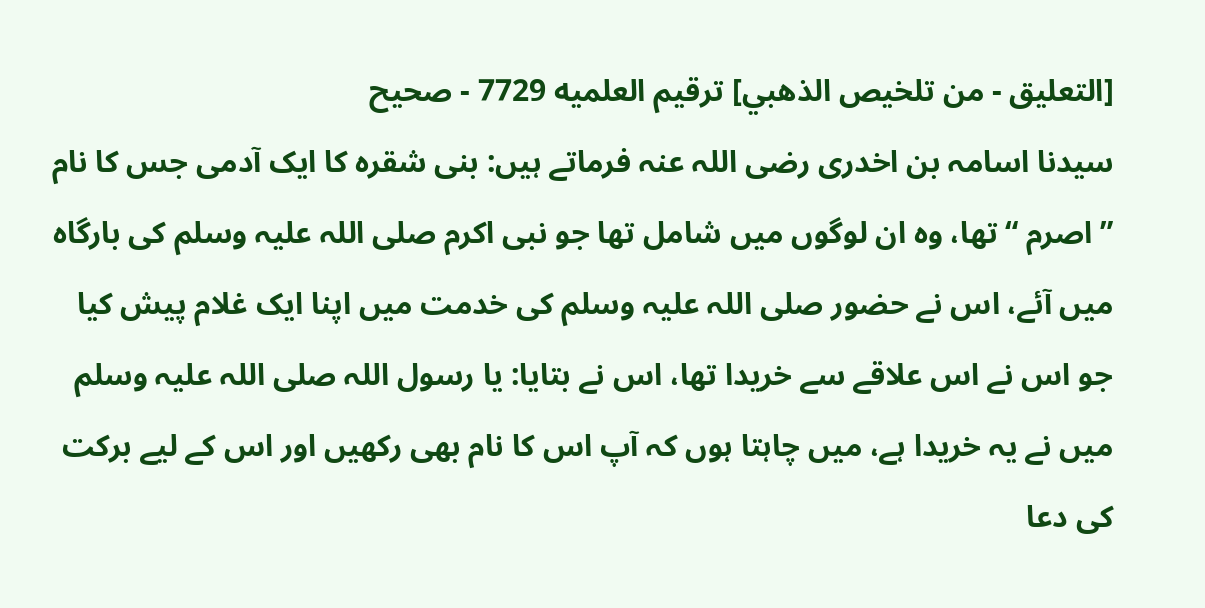[التعليق - من تلخيص الذهبي] ترقيم العلميه 7729 - صحيح
سیدنا اسامہ بن اخدری رضی اللہ عنہ فرماتے ہیں: بنی شقرہ کا ایک آدمی جس کا نام ” اصرم “ تھا، وہ ان لوگوں میں شامل تھا جو نبی اکرم صلی اللہ علیہ وسلم کی بارگاہ میں آئے، اس نے حضور صلی اللہ علیہ وسلم کی خدمت میں اپنا ایک غلام پیش کیا جو اس نے اس علاقے سے خریدا تھا، اس نے بتایا: یا رسول اللہ صلی اللہ علیہ وسلم میں نے یہ خریدا ہے، میں چاہتا ہوں کہ آپ اس کا نام بھی رکھیں اور اس کے لیے برکت کی دعا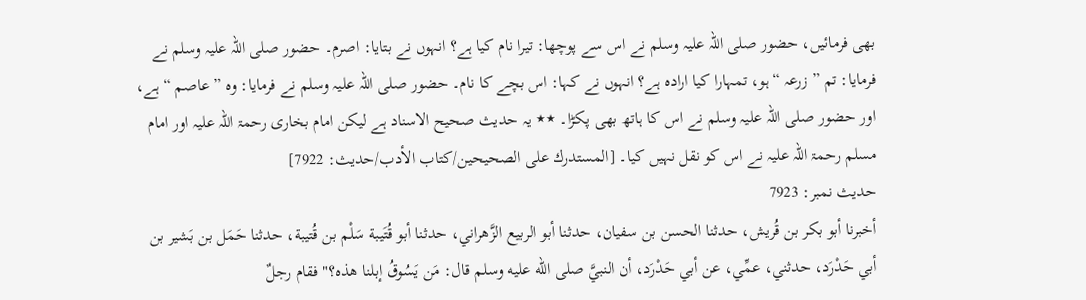بھی فرمائیں، حضور صلی اللہ علیہ وسلم نے اس سے پوچھا: تیرا نام کیا ہے؟ انہوں نے بتایا: اصرم۔ حضور صلی اللہ علیہ وسلم نے فرمایا: تم ” زرعہ “ ہو، تمہارا کیا ارادہ ہے؟ انہوں نے کہا: اس بچے کا نام۔ حضور صلی اللہ علیہ وسلم نے فرمایا: وہ ” عاصم “ ہے، اور حضور صلی اللہ علیہ وسلم نے اس کا ہاتھ بھی پکڑا۔ ٭٭ یہ حدیث صحیح الاسناد ہے لیکن امام بخاری رحمۃ اللہ علیہ اور امام مسلم رحمۃ اللہ علیہ نے اس کو نقل نہیں کیا۔ [المستدرك على الصحيحين/كتاب الأدب/حدیث: 7922]
حدیث نمبر: 7923
أخبرنا أبو بكر بن قُريش، حدثنا الحسن بن سفيان، حدثنا أبو الربيع الزَّهراني، حدثنا أبو قُتَيبة سَلْم بن قُتيبة، حدثنا حَمَل بن بَشير بن أبي حَدْرَد، حدثني، عمِّي، عن أبي حَدْرَد، أن النبيَّ صلى الله عليه وسلم قال: مَن يَسُوقُ إبلنا هذه؟" فقام رجلٌ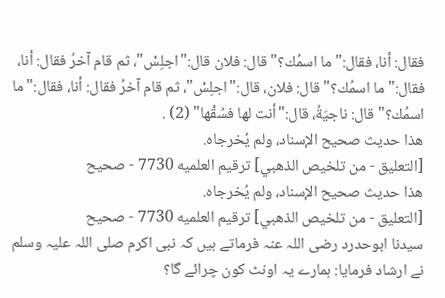فقال: أنا، فقال:"ما اسمُك؟" قال: فلان قال:"اجلِسْ"، ثم قام آخرُ فقال: أنا، فقال:"ما اسمُك؟" قال: فلان، قال:"اجلِسْ"، ثم قام آخرُ فقال: أنا، فقال:"ما اسمُك؟" قال: ناجيَةُ، قال:"أنت لها فسُقْها" (2) .
هذا حديث صحيح الإسناد، ولم يُخرجاه.
[التعليق - من تلخيص الذهبي] ترقيم العلميه 7730 - صحيح
هذا حديث صحيح الإسناد، ولم يُخرجاه.
[التعليق - من تلخيص الذهبي] ترقيم العلميه 7730 - صحيح
سیدنا ابوحدرد رضی اللہ عنہ فرماتے ہیں کہ نبی اکرم صلی اللہ علیہ وسلم نے ارشاد فرمایا: ہمارے یہ اونٹ کون چرائے گا؟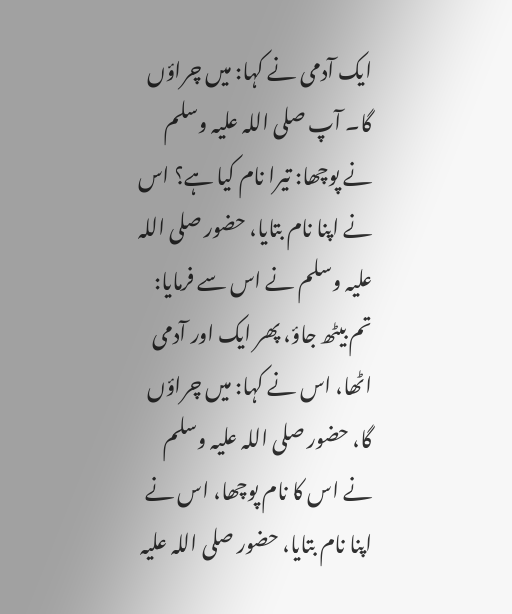ایک آدمی نے کہا: میں چراؤں گا۔ آپ صلی اللہ علیہ وسلم نے پوچھا: تیرا نام کیا ہے؟ اس نے اپنا نام بتایا، حضور صلی اللہ علیہ وسلم نے اس سے فرمایا: تم بیٹھ جاؤ، پھر ایک اور آدمی اٹھا، اس نے کہا: میں چراؤں گا، حضور صلی اللہ علیہ وسلم نے اس کا نام پوچھا، اس نے اپنا نام بتایا، حضور صلی اللہ علیہ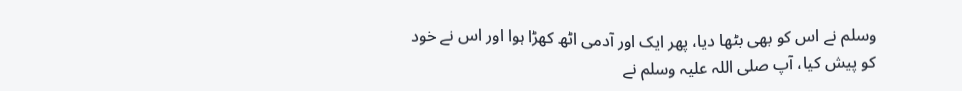وسلم نے اس کو بھی بٹھا دیا، پھر ایک اور آدمی اٹھ کھڑا ہوا اور اس نے خود کو پیش کیا، آپ صلی اللہ علیہ وسلم نے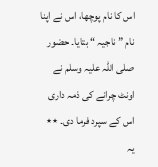اس کا نام پوچھا، اس نے اپنا نام ” ناجیہ “ بتایا۔ حضور صلی اللہ علیہ وسلم نے اونٹ چرانے کی ذمہ داری اس کے سپرد فرما دی۔ ٭٭ یہ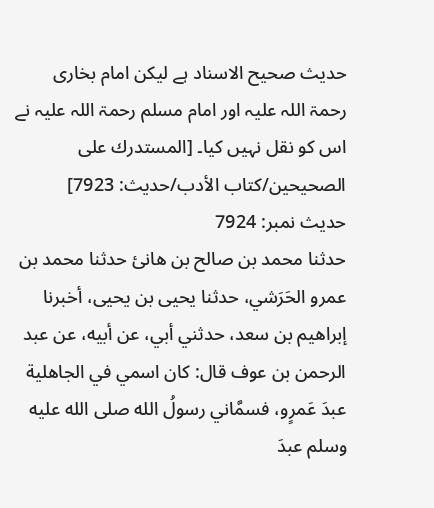حدیث صحیح الاسناد ہے لیکن امام بخاری رحمۃ اللہ علیہ اور امام مسلم رحمۃ اللہ علیہ نے اس کو نقل نہیں کیا۔ [المستدرك على الصحيحين/كتاب الأدب/حدیث: 7923]
حدیث نمبر: 7924
حدثنا محمد بن صالح بن هانئ حدثنا محمد بن عمرو الحَرَشي، حدثنا يحيى بن يحيى، أخبرنا إبراهيم بن سعد، حدثني أبي، عن أبيه، عن عبد الرحمن بن عوف قال: كان اسمي في الجاهلية عبدَ عَمرٍو، فسمَّاني رسولُ الله صلى الله عليه وسلم عبدَ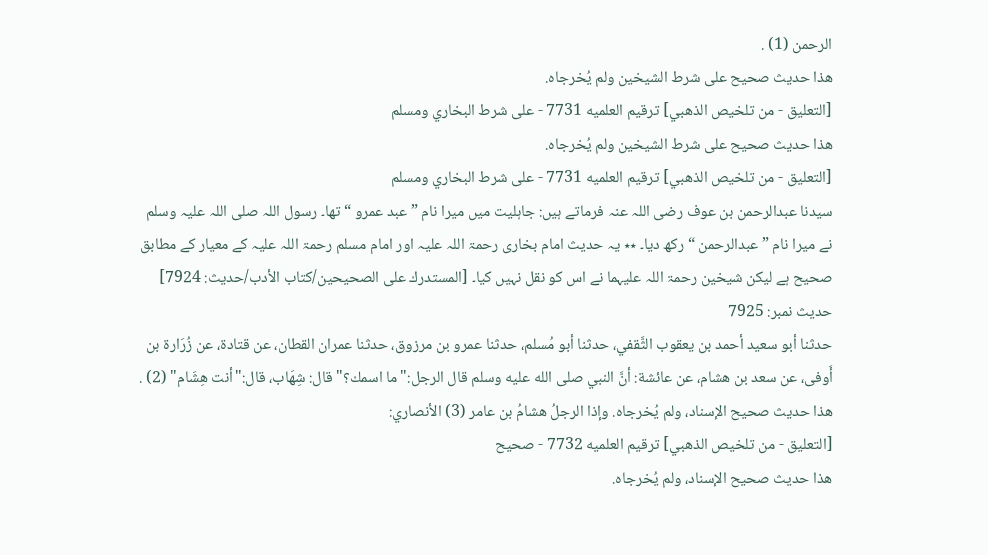الرحمن (1) .
هذا حديث صحيح على شرط الشيخين ولم يُخرجاه.
[التعليق - من تلخيص الذهبي] ترقيم العلميه 7731 - على شرط البخاري ومسلم
هذا حديث صحيح على شرط الشيخين ولم يُخرجاه.
[التعليق - من تلخيص الذهبي] ترقيم العلميه 7731 - على شرط البخاري ومسلم
سیدنا عبدالرحمن بن عوف رضی اللہ عنہ فرماتے ہیں: جاہلیت میں میرا نام ” عبد عمرو “ تھا۔ رسول اللہ صلی اللہ علیہ وسلم نے میرا نام ” عبدالرحمن “ رکھ دیا۔ ٭٭ یہ حدیث امام بخاری رحمۃ اللہ علیہ اور امام مسلم رحمۃ اللہ علیہ کے معیار کے مطابق صحیح ہے لیکن شیخین رحمۃ اللہ علیہما نے اس کو نقل نہیں کیا۔ [المستدرك على الصحيحين/كتاب الأدب/حدیث: 7924]
حدیث نمبر: 7925
حدثنا أبو سعيد أحمد بن يعقوب الثَّقفي، حدثنا أبو مُسلم، حدثنا عمرو بن مرزوق، حدثنا عمران القطان، عن قتادة، عن زُرَارة بن أَوفى، عن سعد بن هشام، عن عائشة: أنَّ النبي صلى الله عليه وسلم قال الرجل:"ما اسمك؟" قال: شِهَاب، قال:"أنت هِشَام" (2) .
هذا حديث صحيح الإسناد، ولم يُخرجاه. وإذا الرجلُ هشامُ بن عامر (3) الأنصاري:
[التعليق - من تلخيص الذهبي] ترقيم العلميه 7732 - صحيح
هذا حديث صحيح الإسناد، ولم يُخرجاه.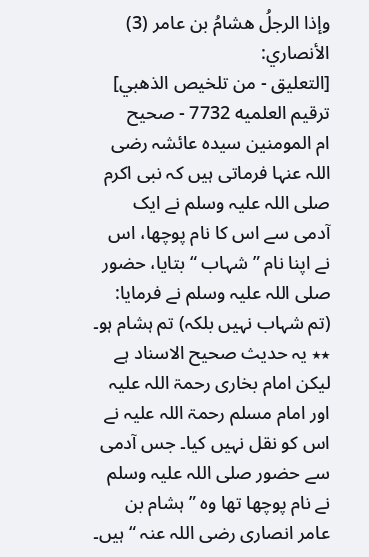وإذا الرجلُ هشامُ بن عامر (3) الأنصاري:
[التعليق - من تلخيص الذهبي] ترقيم العلميه 7732 - صحيح
ام المومنین سیدہ عائشہ رضی اللہ عنہا فرماتی ہیں کہ نبی اکرم صلی اللہ علیہ وسلم نے ایک آدمی سے اس کا نام پوچھا، اس نے اپنا نام ” شہاب “ بتایا، حضور صلی اللہ علیہ وسلم نے فرمایا: (تم شہاب نہیں بلکہ) تم ہشام ہو۔ ٭٭ یہ حدیث صحیح الاسناد ہے لیکن امام بخاری رحمۃ اللہ علیہ اور امام مسلم رحمۃ اللہ علیہ نے اس کو نقل نہیں کیا۔ جس آدمی سے حضور صلی اللہ علیہ وسلم نے نام پوچھا تھا وہ ” ہشام بن عامر انصاری رضی اللہ عنہ “ ہیں۔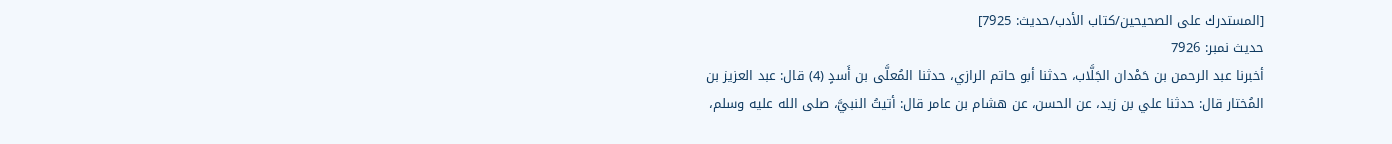[المستدرك على الصحيحين/كتاب الأدب/حدیث: 7925]
حدیث نمبر: 7926
أخبرنا عبد الرحمن بن حَمْدان الجَلَّاب، حدثنا أبو حاتم الرازي، حدثنا المُعلَّى بن أَسدٍ (4) قال: عبد العزيز بن المُختار قال: حدثنا علي بن زيد، عن الحسن، عن هشام بن عامر قال: أتيتُ النبيَّ، صلى الله عليه وسلم،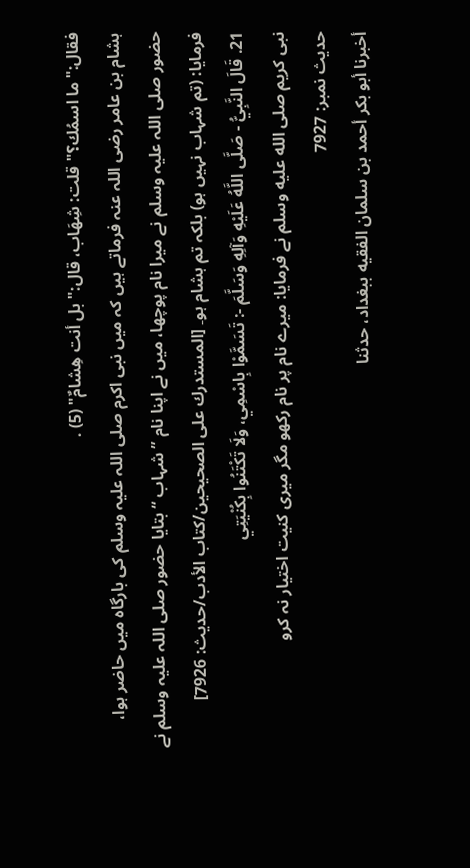فقال:"ما اسمُك؟" قلت: شِهَاب، قال:"بل أنت هِشامٌ" (5) .
ہشام بن عامر رضی اللہ عنہ فرماتے ہیں کہ میں نبی اکرم صلی اللہ علیہ وسلم کی بارگاہ میں حاضر ہوا، حضور صلی اللہ علیہ وسلم نے میرا نام پوچھا، میں نے اپنا نام ” شہاب “ بتایا حضور صلی اللہ علیہ وسلم نے فرمایا: (تم شہاب نہیں ہو) بلکہ تم ہشام ہو۔ [المستدرك على الصحيحين/كتاب الأدب/حدیث: 7926]
21. قَالَ النَّبِيُّ - صَلَّى اللَّهُ عَلَيْهِ وَآلِهِ وَسَلَّمَ -: تَسَمَّوْا بِاسْمِي، وَلَا تَكْتَنُوا بِكُنْيَتِي
نبی کریم صلى الله عليه وسلم نے فرمایا: میرے نام پر نام رکھو مگر میری کنیت اختیار نہ کرو
حدیث نمبر: 7927
أخبرنا أبو بكر أحمد بن سلمان الفقيه ببغداد، حدثنا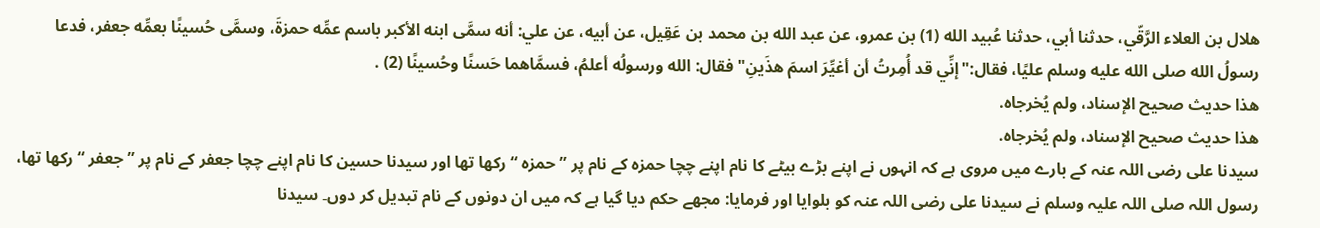هلال بن العلاء الرَّقّي، حدثنا أبي، حدثنا عُبيد الله (1) بن عمرو، عن عبد الله بن محمد بن عَقِيل، عن أبيه، عن علي: أنه سمَّى ابنه الأكبر باسم عمِّه حمزةَ، وسمَّى حُسينًا بعمِّه جعفر، فدعا رسولُ الله صلى الله عليه وسلم عليًا، فقال:"إنِّي قد أُمِرتُ أن أغيِّرَ اسمَ هذَينِ" فقال: الله ورسولُه أعلمُ، فسمَّاهما حَسنًا وحُسينًا (2) .
هذا حديث صحيح الإسناد، ولم يُخرجاه.
هذا حديث صحيح الإسناد، ولم يُخرجاه.
سیدنا علی رضی اللہ عنہ کے بارے میں مروی ہے کہ انہوں نے اپنے بڑے بیٹے کا نام اپنے چچا حمزہ کے نام پر ” حمزہ “ رکھا تھا اور سیدنا حسین کا نام اپنے چچا جعفر کے نام پر ” جعفر “ رکھا تھا، رسول اللہ صلی اللہ علیہ وسلم نے سیدنا علی رضی اللہ عنہ کو بلوایا اور فرمایا: مجھے حکم دیا گیا ہے کہ میں ان دونوں کے نام تبدیل کر دوں۔ سیدنا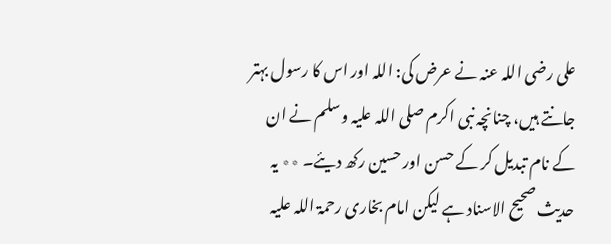علی رضی اللہ عنہ نے عرض کی: اللہ اور اس کا رسول بہتر جانتے ہیں، چنانچہ نبی اکرم صلی اللہ علیہ وسلم نے ان کے نام تبدیل کر کے حسن اور حسین رکھ دیئے۔ ٭٭ یہ حدیث صحیح الاسناد ہے لیکن امام بخاری رحمۃ اللہ علیہ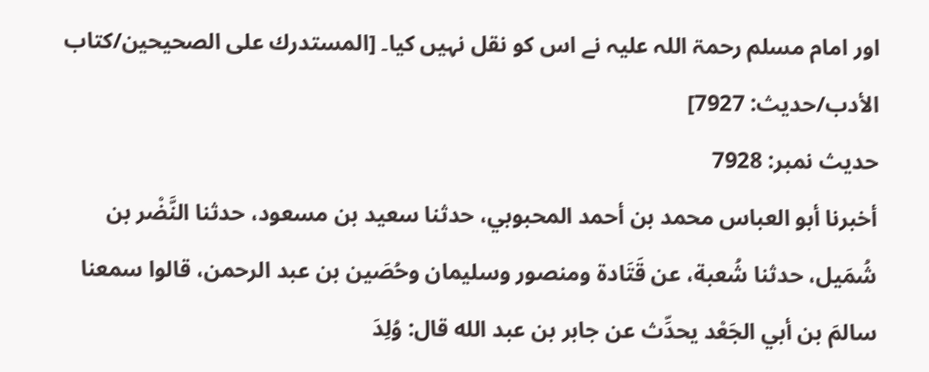اور امام مسلم رحمۃ اللہ علیہ نے اس کو نقل نہیں کیا۔ [المستدرك على الصحيحين/كتاب الأدب/حدیث: 7927]
حدیث نمبر: 7928
أخبرنا أبو العباس محمد بن أحمد المحبوبي، حدثنا سعيد بن مسعود، حدثنا النَّضْر بن شُمَيل، حدثنا شُعبة، عن قَتَادة ومنصور وسليمان وحُصَين بن عبد الرحمن، قالوا سمعنا سالمَ بن أبي الجَعْد يحدِّث عن جابر بن عبد الله قال: وُلِدَ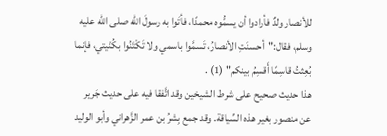للأنصار ولدٌ فأرادوا أن يسمُّوه محمدًا، فأتَوا به رسولَ الله صلى الله عليه وسلم، فقال:"أحسنَتِ الأنصارُ، تَسمَّوا باسمي ولا تَكْتَنُوا بكُنْيتي، فإنما بُعِثتُ قاسِمًا أَقسِمُ بينكم" (1) .
هذا حديث صحيح على شرط الشيخين وقد اتَّفقا فيه على حديث جَرير عن منصور بغير هذه السِّياقة. وقد جمع بِشرُ بن عمر الزَّهراني وأبو الوليد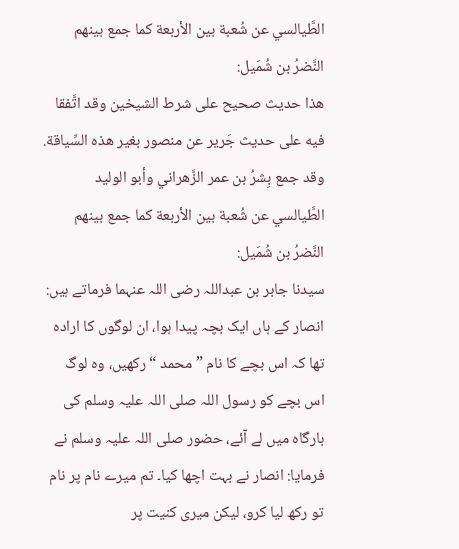الطَّيالسي عن شُعبة بين الأربعة كما جمع بينهم النَّضرُ بن شُمَيل:
هذا حديث صحيح على شرط الشيخين وقد اتَّفقا فيه على حديث جَرير عن منصور بغير هذه السِّياقة. وقد جمع بِشرُ بن عمر الزَّهراني وأبو الوليد الطَّيالسي عن شُعبة بين الأربعة كما جمع بينهم النَّضرُ بن شُمَيل:
سیدنا جابر بن عبداللہ رضی اللہ عنہما فرماتے ہیں: انصار کے ہاں ایک بچہ پیدا ہوا، ان لوگوں کا ارادہ تھا کہ اس بچے کا نام ” محمد “ رکھیں، وہ لوگ اس بچے کو رسول اللہ صلی اللہ علیہ وسلم کی بارگاہ میں لے آئے، حضور صلی اللہ علیہ وسلم نے فرمایا: انصار نے بہت اچھا کیا۔ تم میرے نام پر نام تو رکھ لیا کرو، لیکن میری کنیت پر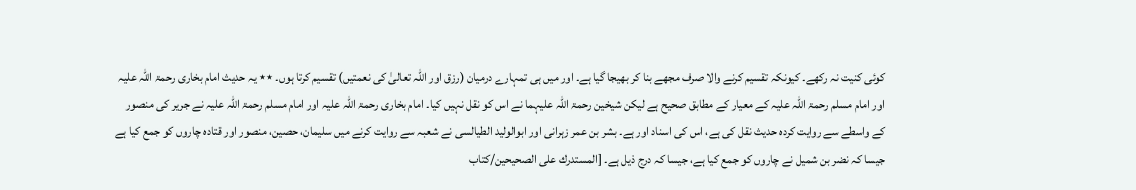کوئی کنیت نہ رکھے۔ کیونکہ تقسیم کرنے والا صرف مجھے بنا کر بھیجا گیا ہے۔ اور میں ہی تمہارے درمیان (رزق اور اللہ تعالیٰ کی نعمتیں) تقسیم کرتا ہوں۔ ٭٭ یہ حدیث امام بخاری رحمۃ اللہ علیہ اور امام مسلم رحمۃ اللہ علیہ کے معیار کے مطابق صحیح ہے لیکن شیخین رحمۃ اللہ علیہما نے اس کو نقل نہیں کیا۔ امام بخاری رحمۃ اللہ علیہ اور امام مسلم رحمۃ اللہ علیہ نے جریر کی منصور کے واسطے سے روایت کردہ حدیث نقل کی ہے، اس کی اسناد اور ہے۔ بشر بن عمر زہرانی اور ابوالولید الطیالسی نے شعبہ سے روایت کرنے میں سلیمان، حصین، منصور اور قتادہ چاروں کو جمع کیا ہے جیسا کہ نضر بن شمیل نے چاروں کو جمع کیا ہے، جیسا کہ درج ذیل ہے۔ [المستدرك على الصحيحين/كتاب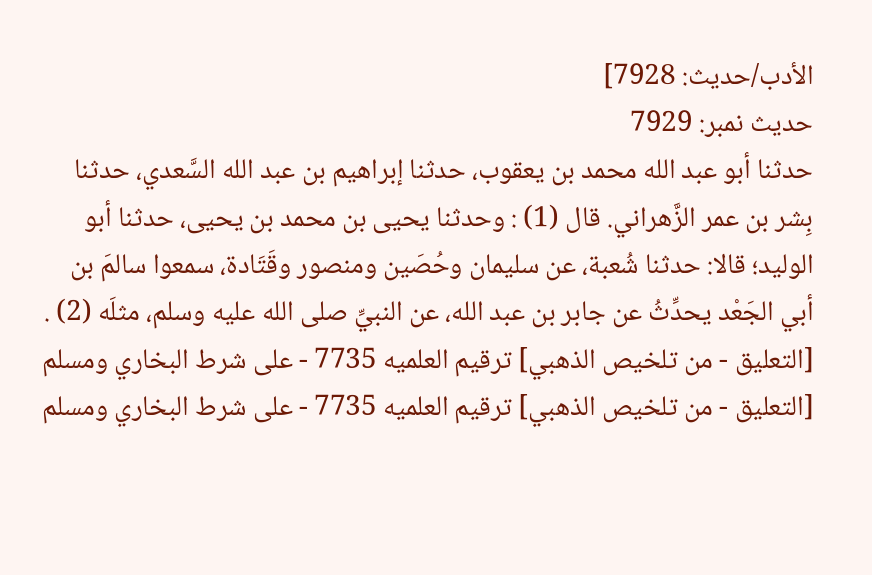الأدب/حدیث: 7928]
حدیث نمبر: 7929
حدثنا أبو عبد الله محمد بن يعقوب، حدثنا إبراهيم بن عبد الله السَّعدي، حدثنا بِشر بن عمر الزَّهراني. قال (1) : وحدثنا يحيى بن محمد بن يحيى، حدثنا أبو الوليد؛ قالا: حدثنا شُعبة، عن سليمان وحُصَين ومنصور وقَتَادة، سمعوا سالمَ بن أبي الجَعْد يحدِّثُ عن جابر بن عبد الله، عن النبيِّ صلى الله عليه وسلم، مثلَه (2) .
[التعليق - من تلخيص الذهبي] ترقيم العلميه 7735 - على شرط البخاري ومسلم
[التعليق - من تلخيص الذهبي] ترقيم العلميه 7735 - على شرط البخاري ومسلم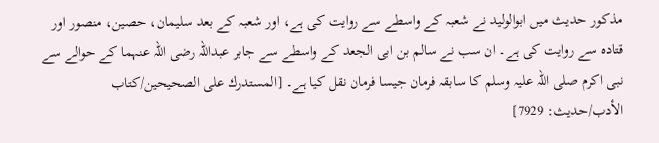مذکور حدیث میں ابوالولید نے شعبہ کے واسطے سے روایت کی ہے، اور شعبہ کے بعد سلیمان، حصین، منصور اور قتادہ سے روایت کی ہے۔ ان سب نے سالم بن ابی الجعد کے واسطے سے جابر عبداللہ رضی اللہ عنہما کے حوالے سے نبی اکرم صلی اللہ علیہ وسلم کا سابقہ فرمان جیسا فرمان نقل کیا ہے۔ [المستدرك على الصحيحين/كتاب الأدب/حدیث: 7929]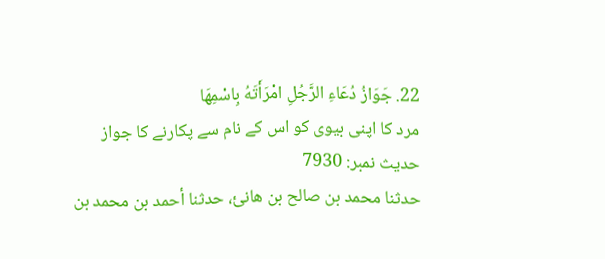22. جَوَازُ دُعَاءِ الرَّجُلِ امْرَأَتَهُ بِاسْمِهَا
مرد کا اپنی بیوی کو اس کے نام سے پکارنے کا جواز
حدیث نمبر: 7930
حدثنا محمد بن صالح بن هانئ، حدثنا أحمد بن محمد بن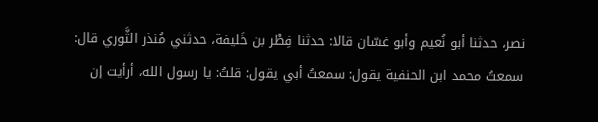نصر، حدثنا أبو نُعيم وأبو غسّان قالا: حدثنا فِطْر بن خَليفة، حدثني مُنذر الثَّوري قال: سمعتُ محمد ابن الحنفية يقول: سمعتُ أبي يقول: قلتُ: يا رسول الله، أرأيت إن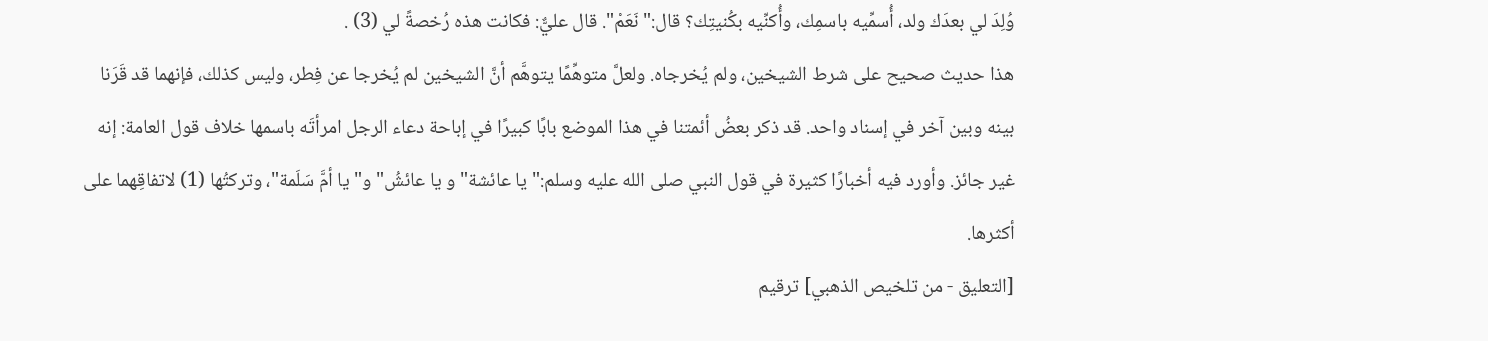وُلِدَ لي بعدَك ولد، أُسمِّيه باسمِك، وأُكنِّيه بكُنيتِك؟ قال:"نَعَمْ". قال عليٌّ: فكانت هذه رُخصةً لي (3) .
هذا حديث صحيح على شرط الشيخين، ولم يُخرجاه. ولعلَّ متوهِّمًا يتوهَّم أنَّ الشيخين لم يُخرجا عن فِطر، وليس كذلك، فإنهما قد قَرَنا بينه وبين آخر في إسناد واحد. قد ذكر بعضُ أئمتنا في هذا الموضع بابًا كبيرًا في إباحة دعاء الرجل امرأتَه باسمها خلاف قول العامة: إنه غير جائز. وأورد فيه أخبارًا كثيرة في قول النبي صلى الله عليه وسلم:"يا عائشة" و يا عائشُ" و"يا أمَّ سَلَمة"، وتركتُها (1) لاتفاقِهما على أكثرها.
[التعليق - من تلخيص الذهبي] ترقيم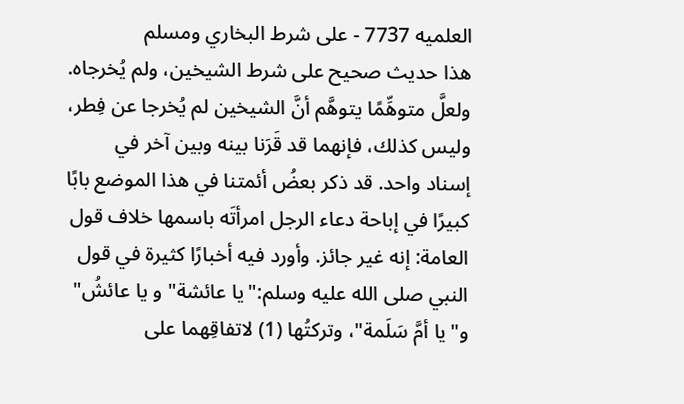العلميه 7737 - على شرط البخاري ومسلم
هذا حديث صحيح على شرط الشيخين، ولم يُخرجاه. ولعلَّ متوهِّمًا يتوهَّم أنَّ الشيخين لم يُخرجا عن فِطر، وليس كذلك، فإنهما قد قَرَنا بينه وبين آخر في إسناد واحد. قد ذكر بعضُ أئمتنا في هذا الموضع بابًا كبيرًا في إباحة دعاء الرجل امرأتَه باسمها خلاف قول العامة: إنه غير جائز. وأورد فيه أخبارًا كثيرة في قول النبي صلى الله عليه وسلم:"يا عائشة" و يا عائشُ" و"يا أمَّ سَلَمة"، وتركتُها (1) لاتفاقِهما على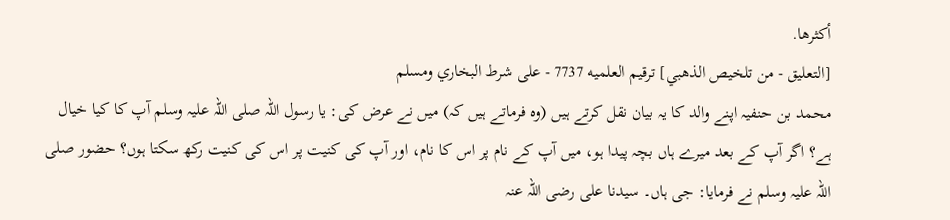أكثرها.
[التعليق - من تلخيص الذهبي] ترقيم العلميه 7737 - على شرط البخاري ومسلم
محمد بن حنفیہ اپنے والد کا یہ بیان نقل کرتے ہیں (وہ فرماتے ہیں کہ) میں نے عرض کی: یا رسول اللہ صلی اللہ علیہ وسلم آپ کا کیا خیال ہے؟ اگر آپ کے بعد میرے ہاں بچہ پیدا ہو، میں آپ کے نام پر اس کا نام، اور آپ کی کنیت پر اس کی کنیت رکھ سکتا ہوں؟ حضور صلی اللہ علیہ وسلم نے فرمایا: جی ہاں۔ سیدنا علی رضی اللہ عنہ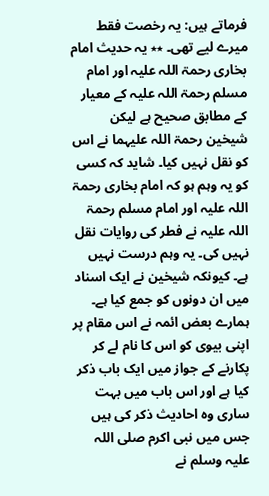فرماتے ہیں: یہ رخصت فقط میرے لیے تھی۔ ٭٭ یہ حدیث امام بخاری رحمۃ اللہ علیہ اور امام مسلم رحمۃ اللہ علیہ کے معیار کے مطابق صحیح ہے لیکن شیخین رحمۃ اللہ علیہما نے اس کو نقل نہیں کیا۔ شاید کہ کسی کو یہ وہم ہو کہ امام بخاری رحمۃ اللہ علیہ اور امام مسلم رحمۃ اللہ علیہ نے فطر کی روایات نقل نہیں کی۔ یہ وہم درست نہیں ہے۔ کیونکہ شیخین نے ایک اسناد میں ان دونوں کو جمع کیا ہے۔ ہمارے بعض ائمہ نے اس مقام پر اپنی بیوی کو اس کا نام لے کر پکارنے کے جواز میں ایک باب ذکر کیا ہے اور اس باب میں بہت ساری وہ احادیث ذکر کی ہیں جس میں نبی اکرم صلی اللہ علیہ وسلم نے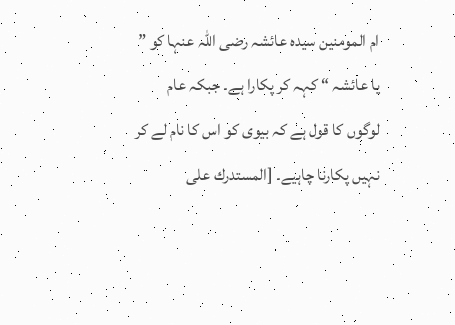ام المومنین سیدہ عائشہ رضی اللہ عنہا کو ” یا عائشہ “ کہہ کر پکارا ہے۔ جبکہ عام لوگوں کا قول ہے کہ بیوی کو اس کا نام لے کر نہیں پکارنا چاہیے۔ [المستدرك على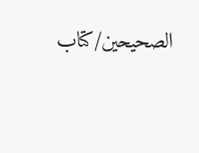الصحيحين/كتاب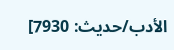الأدب/حدیث: 7930]